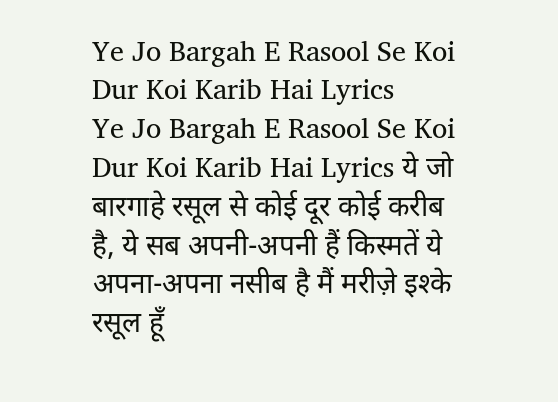Ye Jo Bargah E Rasool Se Koi Dur Koi Karib Hai Lyrics
Ye Jo Bargah E Rasool Se Koi Dur Koi Karib Hai Lyrics ये जो बारगाहे रसूल से कोई दूर कोई करीब है, ये सब अपनी-अपनी हैं किस्मतें ये अपना-अपना नसीब है मैं मरीज़े इश्के रसूल हूँ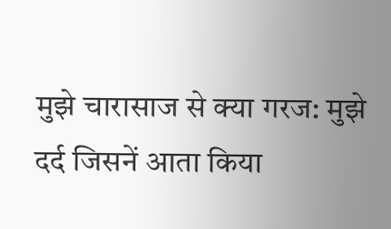मुझे चारासाज से क्या गरज: मुझे दर्द जिसनें आता किया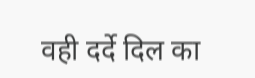वही दर्दे दिल का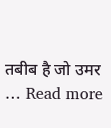तबीब है जो उमर … Read more